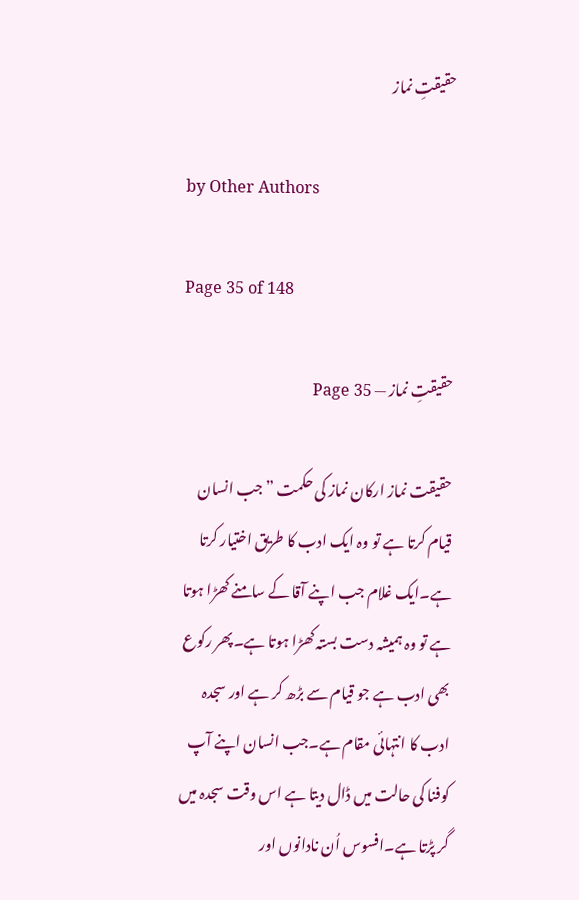حقیقتِ نماز

by Other Authors

Page 35 of 148

حقیقتِ نماز — Page 35

حقیقت نماز ارکان نماز کی حکمت ”جب انسان قیام کرتا ہے تو وہ ایک ادب کا طریق اختیار کرتا ہے۔ایک غلام جب اپنے آقا کے سامنے کھڑا ہوتا ہے تو وہ ہمیشہ دست بستہ کھڑا ہوتا ہے۔پھر رکوع بھی ادب ہے جو قیام سے بڑھ کر ہے اور سجدہ ادب کا انتہائی مقام ہے۔جب انسان اپنے آپ کوفنا کی حالت میں ڈال دیتا ہے اس وقت سجدہ میں گر پڑتا ہے۔افسوس اُن نادانوں اور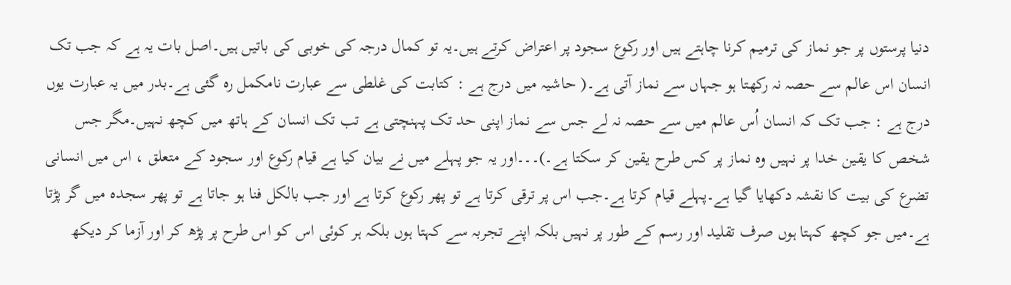دنیا پرستوں پر جو نماز کی ترمیم کرنا چاہتے ہیں اور رکوع سجود پر اعتراض کرتے ہیں۔یہ تو کمال درجہ کی خوبی کی باتیں ہیں۔اصل بات یہ ہے کہ جب تک انسان اس عالم سے حصہ نہ رکھتا ہو جہاں سے نماز آتی ہے۔( حاشیہ میں درج ہے : کتابت کی غلطی سے عبارت نامکمل رہ گئی ہے۔بدر میں یہ عبارت یوں درج ہے : جب تک کہ انسان اُس عالم میں سے حصہ نہ لے جس سے نماز اپنی حد تک پہنچتی ہے تب تک انسان کے ہاتھ میں کچھ نہیں۔مگر جس شخص کا یقین خدا پر نہیں وہ نماز پر کس طرح یقین کر سکتا ہے۔)۔۔۔اور یہ جو پہلے میں نے بیان کیا ہے قیام رکوع اور سجود کے متعلق ، اس میں انسانی تضرع کی بیت کا نقشہ دکھایا گیا ہے۔پہلے قیام کرتا ہے۔جب اس پر ترقی کرتا ہے تو پھر رکوع کرتا ہے اور جب بالکل فنا ہو جاتا ہے تو پھر سجدہ میں گر پڑتا ہے۔میں جو کچھ کہتا ہوں صرف تقلید اور رسم کے طور پر نہیں بلکہ اپنے تجربہ سے کہتا ہوں بلکہ ہر کوئی اس کو اس طرح پر پڑھ کر اور آزما کر دیکھ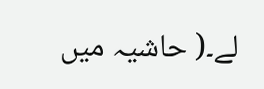لے۔( حاشیہ میں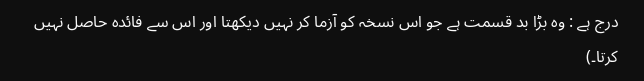درج ہے : وہ بڑا بد قسمت ہے جو اس نسخہ کو آزما کر نہیں دیکھتا اور اس سے فائدہ حاصل نہیں کرتا۔)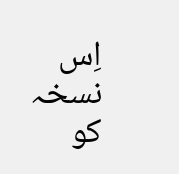اِس نسخہ کو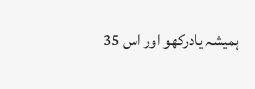ہمیشہ یادرکھو اور اس 35